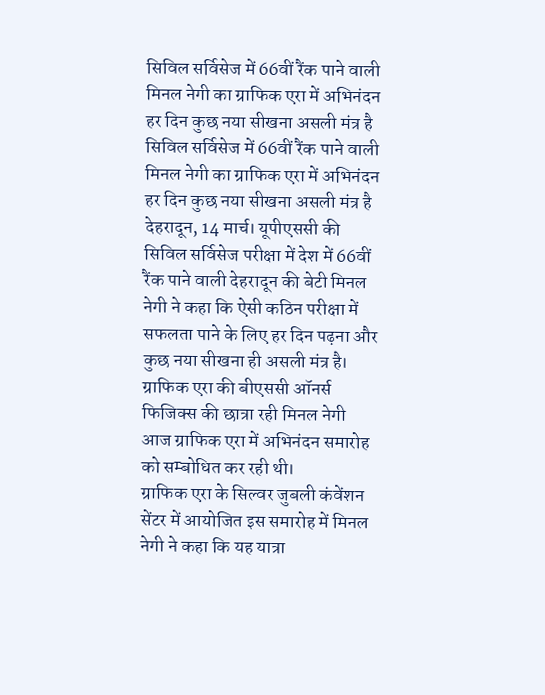सिविल सर्विसेज में 66वीं रैंक पाने वाली मिनल नेगी का ग्राफिक एरा में अभिनंदन हर दिन कुछ नया सीखना असली मंत्र है
सिविल सर्विसेज में 66वीं रैंक पाने वाली मिनल नेगी का ग्राफिक एरा में अभिनंदन
हर दिन कुछ नया सीखना असली मंत्र है
देहरादून, 14 मार्च। यूपीएससी की सिविल सर्विसेज परीक्षा में देश में 66वीं रैंक पाने वाली देहरादून की बेटी मिनल नेगी ने कहा कि ऐसी कठिन परीक्षा में सफलता पाने के लिए हर दिन पढ़ना और कुछ नया सीखना ही असली मंत्र है। ग्राफिक एरा की बीएससी ऑनर्स फिजिक्स की छात्रा रही मिनल नेगी आज ग्राफिक एरा में अभिनंदन समारोह को सम्बोधित कर रही थी।
ग्राफिक एरा के सिल्वर जुबली कंवेंशन सेंटर में आयोजित इस समारोह में मिनल नेगी ने कहा कि यह यात्रा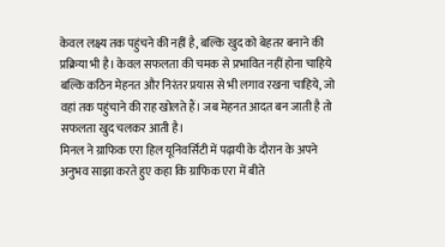केवल लक्ष्य तक पहुंचने की नहीं है, बल्कि खुद को बेहतर बनाने की प्रक्रिया भी है। केवल सफलता की चमक से प्रभावित नहीं होना चाहिये बल्कि कठिन मेहनत और निरंतर प्रयास से भी लगाव रखना चाहिये, जो वहां तक पहुंचाने की राह खोलते हैं। जब मेहनत आदत बन जाती है तो सफलता खुद चलकर आती है।
मिनल ने ग्राफिक एरा हिल यूनिवर्सिटी में पढ़ायी के दौरान के अपने अनुभव साझा करते हुए कहा कि ग्राफिक एरा में बीते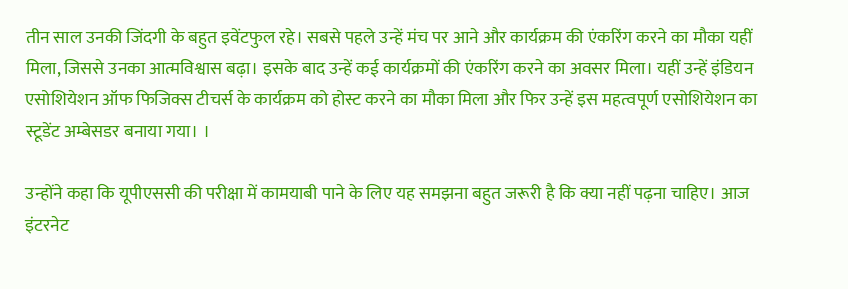तीन साल उनकी जिंदगी के बहुत इवेंटफुल रहे। सबसे पहले उन्हें मंच पर आने और कार्यक्रम की एंकरिंग करने का मौका यहीं मिला, जिससे उनका आत्मविश्वास बढ़ा। इसके बाद उन्हें कई कार्यक्रमों की एंकरिंग करने का अवसर मिला। यहीं उन्हें इंडियन एसोशियेशन ऑफ फिजिक्स टीचर्स के कार्यक्रम को होस्ट करने का मौका मिला और फिर उन्हें इस महत्वपूर्ण एसोशियेशन का स्टूडेंट अम्बेसडर बनाया गया। ।

उन्होंने कहा कि यूपीएससी की परीक्षा में कामयाबी पाने के लिए यह समझना बहुत जरूरी है कि क्या नहीं पढ़ना चाहिए। आज इंटरनेट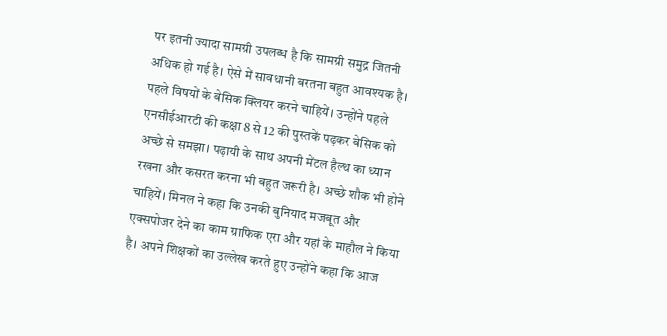पर इतनी ज्यादा सामग्री उपलब्ध है कि सामग्री समुद्र जितनी अधिक हो गई है। ऐसे में सावधानी बरतना बहुत आवश्यक है। पहले विषयों के बेसिक क्लियर करने चाहियें। उन्होंने पहले एनसीईआरटी की कक्षा 8 से 12 की पुस्तकें पढ़कर बेसिक को अच्छे से समझा। पढ़ायी के साथ अपनी मेंटल हैल्थ का ध्यान रखना और कसरत करना भी बहुत जरूरी है। अच्छे शौक भी होने चाहियें। मिनल ने कहा कि उनकी बुनियाद मजबूत और एक्सपोजर देने का काम ग्राफिक एरा और यहां के माहौल ने किया है। अपने शिक्षकों का उल्लेख करते हुए उन्होंने कहा कि आज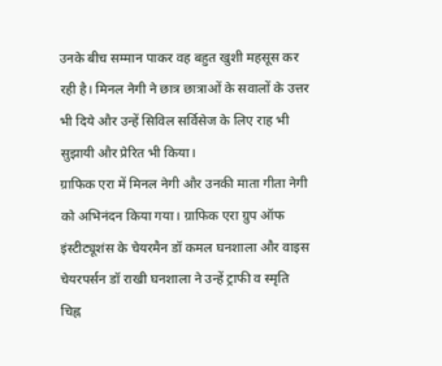उनके बीच सम्मान पाकर वह बहुत खुशी महसूस कर रही है। मिनल नेगी ने छात्र छात्राओं के सवालों के उत्तर भी दिये और उन्हें सिविल सर्विसेज के लिए राह भी सुझायी और प्रेरित भी किया।
ग्राफिक एरा में मिनल नेगी और उनकी माता गीता नेगी को अभिनंदन किया गया। ग्राफिक एरा ग्रुप ऑफ इंस्टीट्यूशंस के चेयरमैन डॉ कमल घनशाला और वाइस चेयरपर्सन डॉ राखी घनशाला ने उन्हें ट्राफी व स्मृति चिह्न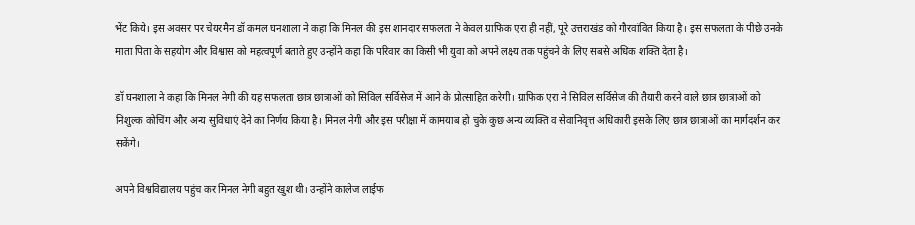भेंट किये। इस अवसर पर चेयरमैन डॉ कमल घनशाला ने कहा कि मिनल की इस शानदार सफलता ने केवल ग्राफिक एरा ही नहीं, पूरे उत्तराखंड को गौरवांवित किया है। इस सफलता के पीछे उनके माता पिता के सहयोग और विश्वास को महत्वपूर्ण बताते हुए उन्होंने कहा कि परिवार का किसी भी युवा को अपने लक्ष्य तक पहुंचने के लिए सबसे अधिक शक्ति देता है।

डॉ घनशाला ने कहा कि मिनल नेगी की यह सफलता छात्र छात्राओं को सिविल सर्विसेज में आने के प्रोत्साहित करेगी। ग्राफिक एरा ने सिविल सर्विसेज की तैयारी करने वाले छात्र छात्राओं को निशुल्क कोचिंग और अन्य सुविधाएं देने का निर्णय किया है। मिनल नेगी और इस परीक्षा में कामयाब हो चुके कुछ अन्य व्यक्ति व सेवानिवृत्त अधिकारी इसके लिए छात्र छात्राओं का मार्गदर्शन कर सकेंगे।

अपने विश्वविद्यालय पहुंच कर मिनल नेगी बहुत खुश थी। उन्होंने कालेज लाईफ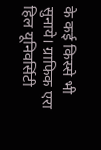के कई किस्से भी सुनाये। ग्राफिक एरा हिल यूनिवर्सिटी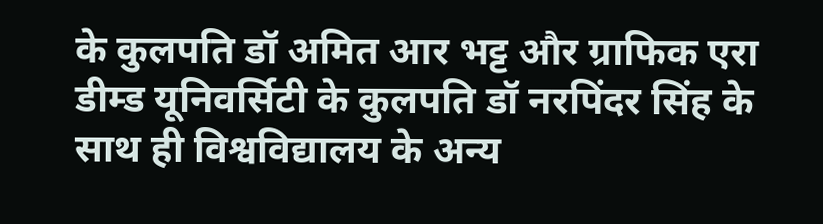के कुलपति डॉ अमित आर भट्ट और ग्राफिक एरा डीम्ड यूनिवर्सिटी के कुलपति डॉ नरपिंदर सिंह के साथ ही विश्वविद्यालय के अन्य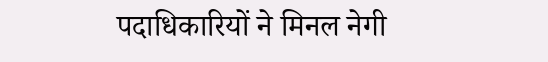पदाधिकारियों ने मिनल नेगी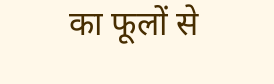का फूलों से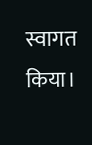स्वागत किया।